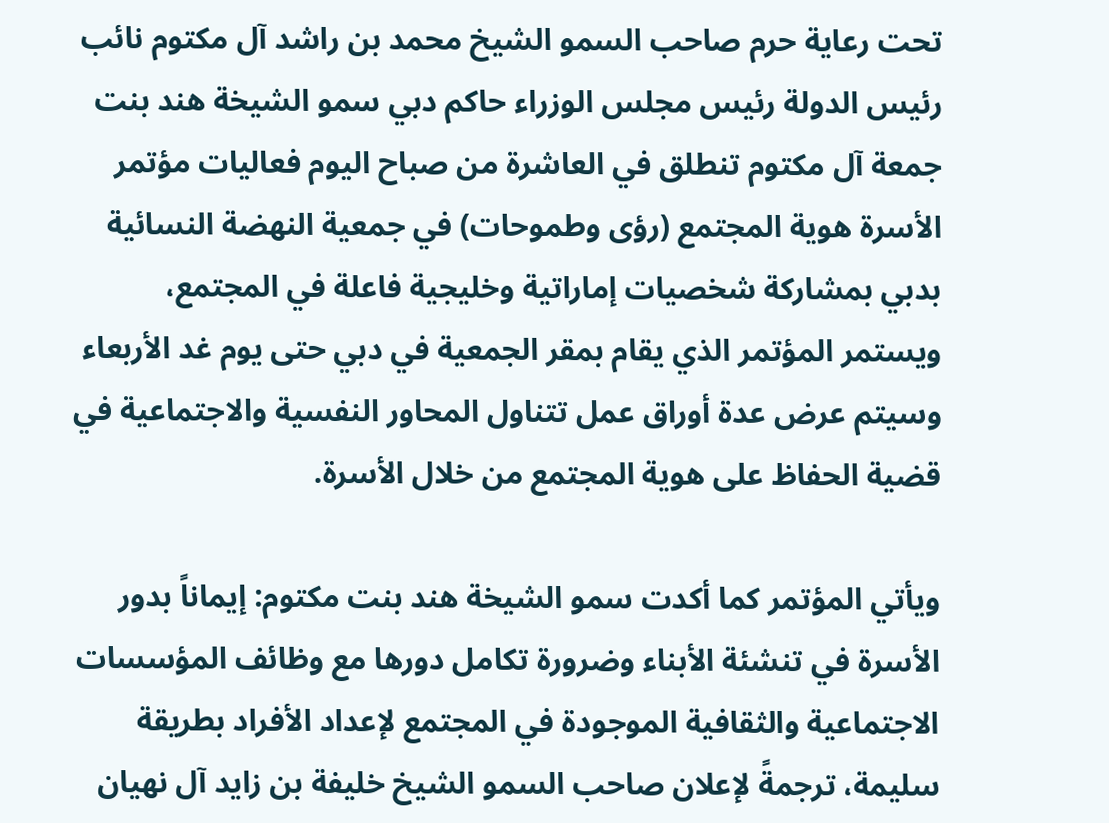تحت رعاية حرم صاحب السمو الشيخ محمد بن راشد آل مكتوم نائب رئيس الدولة رئيس مجلس الوزراء حاكم دبي سمو الشيخة هند بنت جمعة آل مكتوم تنطلق في العاشرة من صباح اليوم فعاليات مؤتمر الأسرة هوية المجتمع (رؤى وطموحات) في جمعية النهضة النسائية بدبي بمشاركة شخصيات إماراتية وخليجية فاعلة في المجتمع، ويستمر المؤتمر الذي يقام بمقر الجمعية في دبي حتى يوم غد الأربعاء وسيتم عرض عدة أوراق عمل تتناول المحاور النفسية والاجتماعية في قضية الحفاظ على هوية المجتمع من خلال الأسرة.

ويأتي المؤتمر كما أكدت سمو الشيخة هند بنت مكتوم: إيماناً بدور الأسرة في تنشئة الأبناء وضرورة تكامل دورها مع وظائف المؤسسات الاجتماعية والثقافية الموجودة في المجتمع لإعداد الأفراد بطريقة سليمة، ترجمةً لإعلان صاحب السمو الشيخ خليفة بن زايد آل نهيان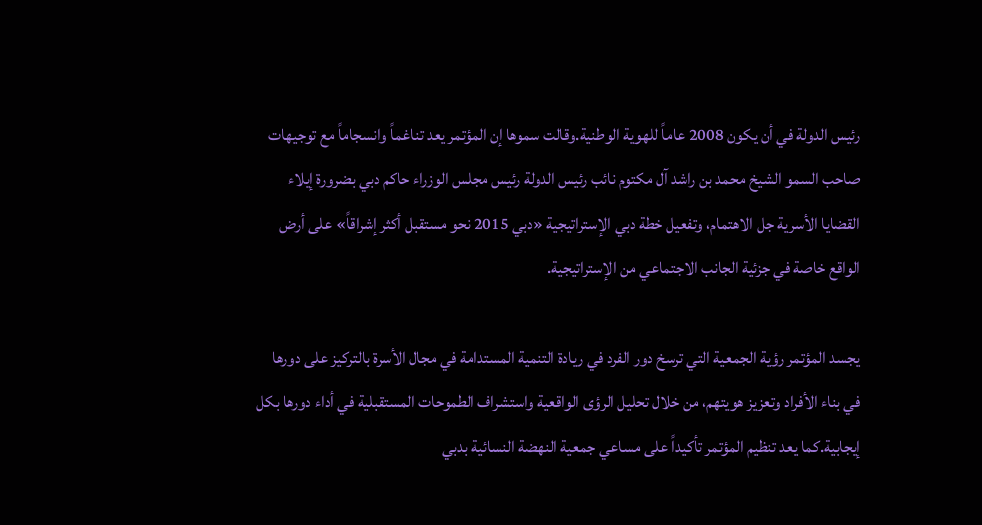رئيس الدولة في أن يكون 2008 عاماً للهوية الوطنية.وقالت سموها إن المؤتمر يعد تناغماً وانسجاماً مع توجيهات صاحب السمو الشيخ محمد بن راشد آل مكتوم نائب رئيس الدولة رئيس مجلس الوزراء حاكم دبي بضرورة إيلاء القضايا الأسرية جل الاهتمام، وتفعيل خطة دبي الإستراتيجية «دبي 2015 نحو مستقبل أكثر إشراقاً» على أرض الواقع خاصة في جزئية الجانب الاجتماعي من الإستراتيجية.

يجسد المؤتمر رؤية الجمعية التي ترسخ دور الفرد في ريادة التنمية المستدامة في مجال الأسرة بالتركيز على دورها في بناء الأفراد وتعزيز هويتهم، من خلال تحليل الرؤى الواقعية واستشراف الطموحات المستقبلية في أداء دورها بكل إيجابية.كما يعد تنظيم المؤتمر تأكيداً على مساعي جمعية النهضة النسائية بدبي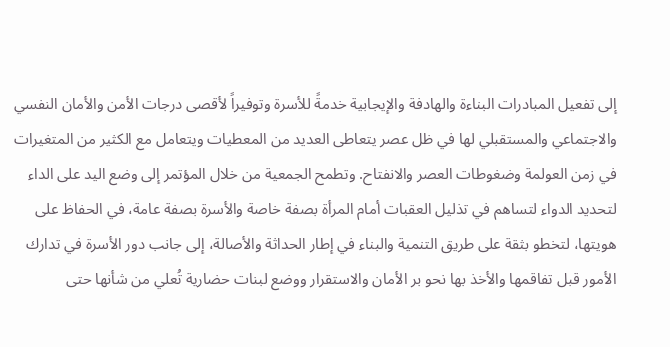إلى تفعيل المبادرات البناءة والهادفة والإيجابية خدمةً للأسرة وتوفيراً لأقصى درجات الأمن والأمان النفسي والاجتماعي والمستقبلي لها في ظل عصر يتعاطى العديد من المعطيات ويتعامل مع الكثير من المتغيرات في زمن العولمة وضغوطات العصر والانفتاح. وتطمح الجمعية من خلال المؤتمر إلى وضع اليد على الداء لتحديد الدواء لتساهم في تذليل العقبات أمام المرأة بصفة خاصة والأسرة بصفة عامة، في الحفاظ على هويتها، لتخطو بثقة على طريق التنمية والبناء في إطار الحداثة والأصالة، إلى جانب دور الأسرة في تدارك الأمور قبل تفاقمها والأخذ بها نحو بر الأمان والاستقرار ووضع لبنات حضارية تُعلي من شأنها حتى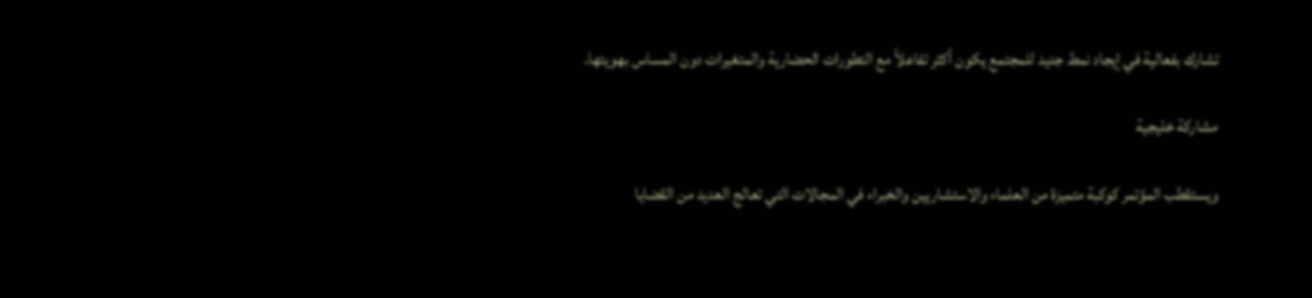تشارك بفعالية في إيجاد نمط جديد للمجتمع يكون أكثر تفاعلاً مع التطورات الحضارية والمتغيرات دون المساس بهويتها.

مشاركة خليجية

ويستقطب المؤتمر كوكبة متميزة من العلماء والاستشاريين والخبراء في المجالات التي تعالج العديد من القضايا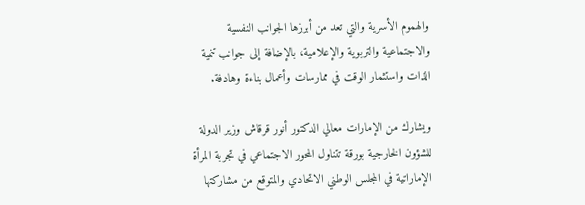والهموم الأسرية والتي تعد من أبرزها الجوانب النفسية والاجتماعية والتربوية والإعلامية، بالإضافة إلى جوانب تنمية الذات واستثمار الوقت في ممارسات وأعمال بناءة وهادفة.

ويشارك من الإمارات معالي الدكتور أنور قرقاش وزير الدولة للشؤون الخارجية بورقة تتناول المحور الاجتماعي في تجربة المرأة الإماراتية في المجلس الوطني الاتحادي والمتوقع من مشاركتها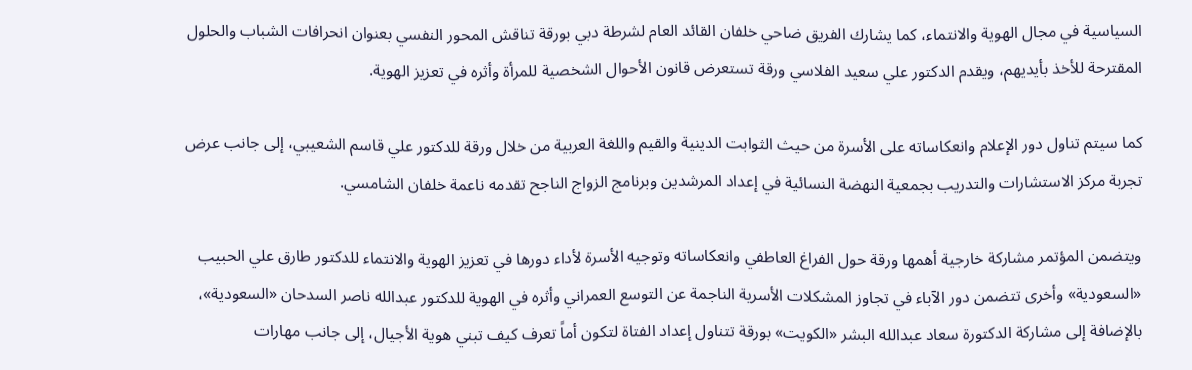السياسية في مجال الهوية والانتماء، كما يشارك الفريق ضاحي خلفان القائد العام لشرطة دبي بورقة تناقش المحور النفسي بعنوان انحرافات الشباب والحلول المقترحة للأخذ بأيديهم، ويقدم الدكتور علي سعيد الفلاسي ورقة تستعرض قانون الأحوال الشخصية للمرأة وأثره في تعزيز الهوية.

كما سيتم تناول دور الإعلام وانعكاساته على الأسرة من حيث الثوابت الدينية والقيم واللغة العربية من خلال ورقة للدكتور علي قاسم الشعيبي، إلى جانب عرض تجربة مركز الاستشارات والتدريب بجمعية النهضة النسائية في إعداد المرشدين وبرنامج الزواج الناجح تقدمه ناعمة خلفان الشامسي.

ويتضمن المؤتمر مشاركة خارجية أهمها ورقة حول الفراغ العاطفي وانعكاساته وتوجيه الأسرة لأداء دورها في تعزيز الهوية والانتماء للدكتور طارق علي الحبيب «السعودية» وأخرى تتضمن دور الآباء في تجاوز المشكلات الأسرية الناجمة عن التوسع العمراني وأثره في الهوية للدكتور عبدالله ناصر السدحان «السعودية»، بالإضافة إلى مشاركة الدكتورة سعاد عبدالله البشر «الكويت» بورقة تتناول إعداد الفتاة لتكون أماً تعرف كيف تبني هوية الأجيال، إلى جانب مهارات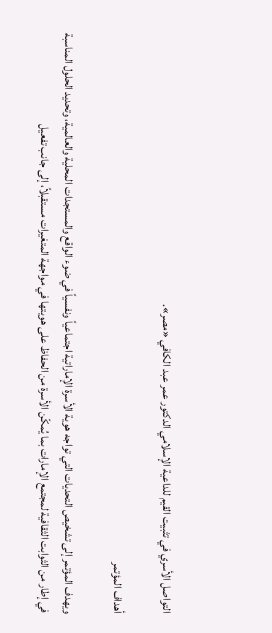التواصل الأسري في تثبيت القيم للداعية الإسلامي الدكتور عمر عبد الكافي «مصر».

أهداف المؤتمر

ويهدف المؤتمر إلى تشخيص التحديات التي تواجه هوية الأسرة الإماراتية اجتماعياً ونفسياً في ضوء الواقع والمستجدات المحلية والعالمية، وتحديد الحلول المناسبة في إطار من الثوابت الثقافية لمجتمع الإمارات بما يُمكّن الأسرة من الحفاظ على هويتها في مواجهة المتغيرات مستقبلاً، إلى جانب تفعيل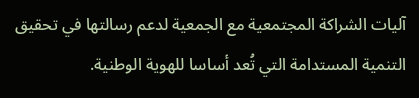آليات الشراكة المجتمعية مع الجمعية لدعم رسالتها في تحقيق التنمية المستدامة التي تُعد أساسا للهوية الوطنية.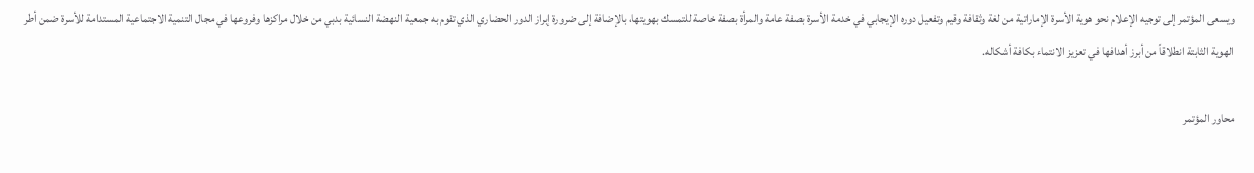ويسعى المؤتمر إلى توجيه الإعلام نحو هوية الأسرة الإماراتية من لغة وثقافة وقيم وتفعيل دوره الإيجابي في خدمة الأسرة بصفة عامة والمرأة بصفة خاصة للتمسك بهويتها، بالإضافة إلى ضرورة إبراز الدور الحضاري الذي تقوم به جمعية النهضة النسائية بدبي من خلال مراكزها وفروعها في مجال التنمية الاجتماعية المستدامة للأسرة ضمن أطر الهوية الثابتة انطلاقاً من أبرز أهدافها في تعزيز الانتماء بكافة أشكاله.

محاور المؤتمر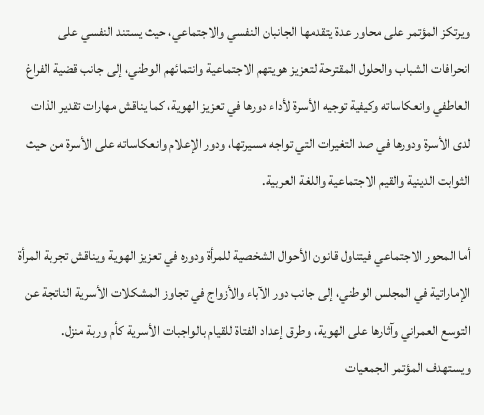ويرتكز المؤتمر على محاور عدة يتقدمها الجانبان النفسي والاجتماعي، حيث يستند النفسي على انحرافات الشباب والحلول المقترحة لتعزيز هويتهم الاجتماعية وانتمائهم الوطني، إلى جانب قضية الفراغ العاطفي وانعكاساته وكيفية توجيه الأسرة لأداء دورها في تعزيز الهوية، كما يناقش مهارات تقدير الذات لدى الأسرة ودورها في صد التغيرات التي تواجه مسيرتها، ودور الإعلام وانعكاساته على الأسرة من حيث الثوابت الدينية والقيم الاجتماعية واللغة العربية.

أما المحور الاجتماعي فيتناول قانون الأحوال الشخصية للمرأة ودوره في تعزيز الهوية ويناقش تجربة المرأة الإماراتية في المجلس الوطني، إلى جانب دور الآباء والأزواج في تجاوز المشكلات الأسرية الناتجة عن التوسع العمراني وآثارها على الهوية، وطرق إعداد الفتاة للقيام بالواجبات الأسرية كأم وربة منزل. ويستهدف المؤتمر الجمعيات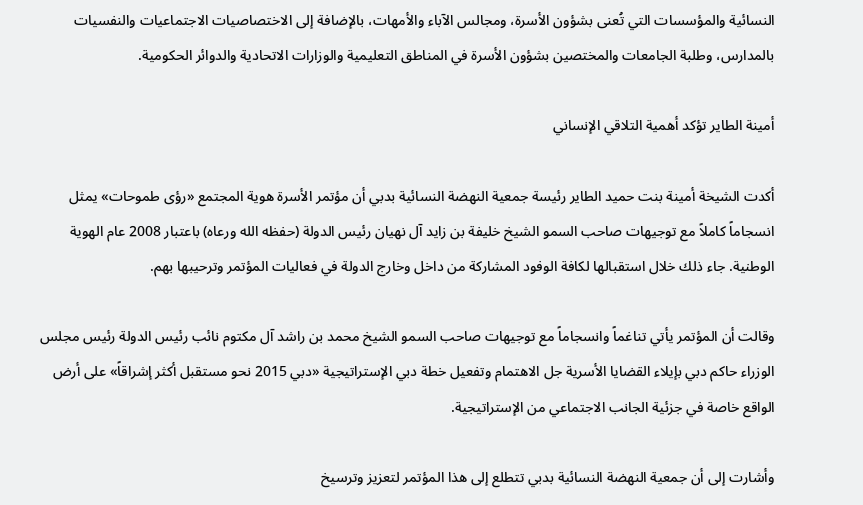النسائية والمؤسسات التي تُعنى بشؤون الأسرة، ومجالس الآباء والأمهات، بالإضافة إلى الاختصاصيات الاجتماعيات والنفسيات بالمدارس، وطلبة الجامعات والمختصين بشؤون الأسرة في المناطق التعليمية والوزارات الاتحادية والدوائر الحكومية.

أمينة الطاير تؤكد أهمية التلاقي الإنساني

أكدت الشيخة أمينة بنت حميد الطاير رئيسة جمعية النهضة النسائية بدبي أن مؤتمر الأسرة هوية المجتمع «رؤى طموحات» يمثل انسجاماً كاملاً مع توجيهات صاحب السمو الشيخ خليفة بن زايد آل نهيان رئيس الدولة (حفظه الله ورعاه) باعتبار 2008 عام الهوية الوطنية. جاء ذلك خلال استقبالها لكافة الوفود المشاركة من داخل وخارج الدولة في فعاليات المؤتمر وترحيبها بهم.

وقالت أن المؤتمر يأتي تناغماً وانسجاماً مع توجيهات صاحب السمو الشيخ محمد بن راشد آل مكتوم نائب رئيس الدولة رئيس مجلس الوزراء حاكم دبي بإيلاء القضايا الأسرية جل الاهتمام وتفعيل خطة دبي الإستراتيجية «دبي 2015 نحو مستقبل أكثر إشراقاً» على أرض الواقع خاصة في جزئية الجانب الاجتماعي من الإستراتيجية.

وأشارت إلى أن جمعية النهضة النسائية بدبي تتطلع إلى هذا المؤتمر لتعزيز وترسيخ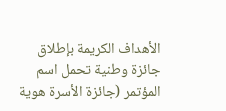الأهداف الكريمة بإطلاق جائزة وطنية تحمل اسم المؤتمر (جائزة الأسرة هوية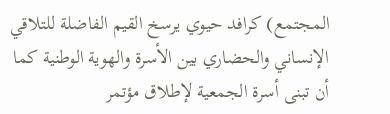المجتمع) كرافد حيوي يرسخ القيم الفاضلة للتلاقي الإنساني والحضاري بين الأسرة والهوية الوطنية كما أن تبنى أسرة الجمعية لإطلاق مؤتمر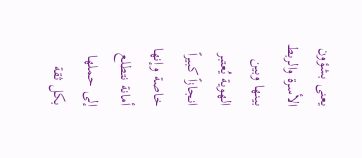يعنى بشؤون الأسرة والربط بينها وبين الهوية يُعتبر انجازاً كبيراً خاصة وإنها أمانة نتطلع إلى حملها بكل ثقة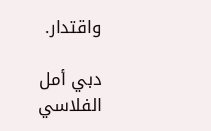واقتدار.

دبي أمل الفلاسي